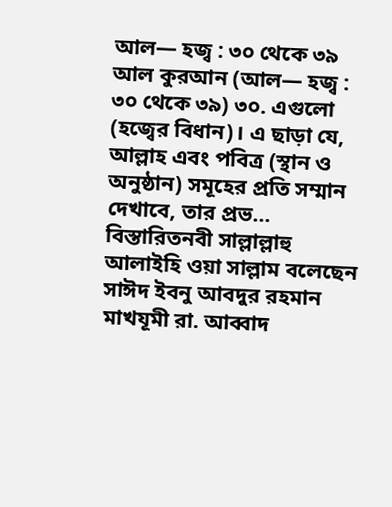আল— হজ্ব : ৩০ থেকে ৩৯
আল কুরআন (আল— হজ্ব : ৩০ থেকে ৩৯) ৩০. এগুলো (হজ্বের বিধান)। এ ছাড়া যে, আল্লাহ এবং পবিত্র (স্থান ও অনুষ্ঠান) সমূহের প্রতি সম্মান দেখাবে, তার প্রভ...
বিস্তারিতনবী সাল্লাল্লাহু আলাইহি ওয়া সাল্লাম বলেছেন
সাঈদ ইবনু আবদুর রহমান মাখযূমী রা. আব্বাদ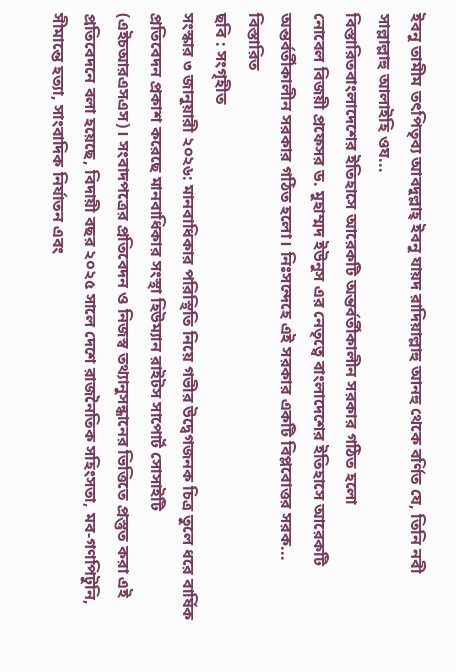ইবনু তামীম তৎপিতৃব্য আবদুল্লাহ্ ইবনু যায়দ রাদিয়াল্লাহু আনহু থেকে বর্ণিত যে, তিনি নবী সাল্লাল্লাহু আলাইহি ওয...
বিস্তারিতবাংলাদেশের ইতিহাসে আরেকটি অন্তর্বর্তীকালীন সরকার গঠিত হলো
নোবেল বিজয়ী প্রফেসর ড. মুহাম্মদ ইউনুস এর নেতৃত্বে বাংলাদেশের ইতিহাসে আরেকটি অন্তর্বর্তীকালীন সরকার গঠিত হলো। নিঃসন্দেহে এই সরকার একটি বিপ্লবোত্তর সরক...
বিস্তারিত
ছবি : সংগৃহীত
সংস্কার ৩ জানুয়ারী ২০২৬: মানবাধিকার পরিস্থিতি নিয়ে গভীর উদ্বেগজনক চিত্র তুলে ধরে বার্ষিক প্রতিবেদন প্রকাশ করেছে মানবাধিকার সংস্থা হিউম্যান রাইটস সাপোর্ট সোসাইটি (এইচআরএসএস)। সংবাদপত্রের প্রতিবেদন ও নিজস্ব তথ্যানুসন্ধানের ভিত্তিতে প্রস্তুত করা এই প্রতিবেদনে বলা হয়েছে, বিদায়ী বছর ২০২৫ সালে দেশে রাজনৈতিক সহিংসতা, মব-গণপিটুনি, সীমান্তে হত্যা, সাংবাদিক নির্যাতন এবং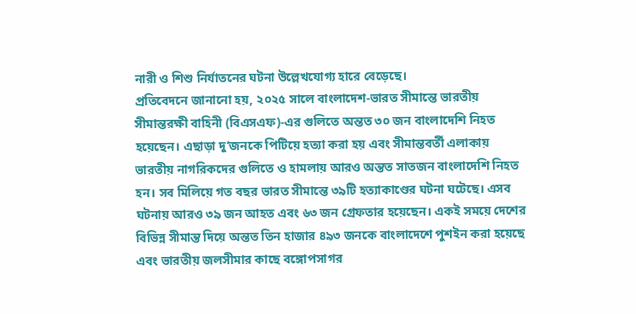নারী ও শিশু নির্যাতনের ঘটনা উল্লেখযোগ্য হারে বেড়েছে।
প্রতিবেদনে জানানো হয়, ২০২৫ সালে বাংলাদেশ-ভারত সীমান্তে ভারতীয় সীমান্তরক্ষী বাহিনী (বিএসএফ)-এর গুলিতে অন্তত ৩০ জন বাংলাদেশি নিহত হয়েছেন। এছাড়া দু’জনকে পিটিয়ে হত্যা করা হয় এবং সীমান্তবর্তী এলাকায় ভারতীয় নাগরিকদের গুলিতে ও হামলায় আরও অন্তত সাতজন বাংলাদেশি নিহত হন। সব মিলিয়ে গত বছর ভারত সীমান্তে ৩৯টি হত্যাকাণ্ডের ঘটনা ঘটেছে। এসব ঘটনায় আরও ৩৯ জন আহত এবং ৬৩ জন গ্রেফতার হয়েছেন। একই সময়ে দেশের বিভিন্ন সীমান্ত দিয়ে অন্তত তিন হাজার ৪৯৩ জনকে বাংলাদেশে পুশইন করা হয়েছে এবং ভারতীয় জলসীমার কাছে বঙ্গোপসাগর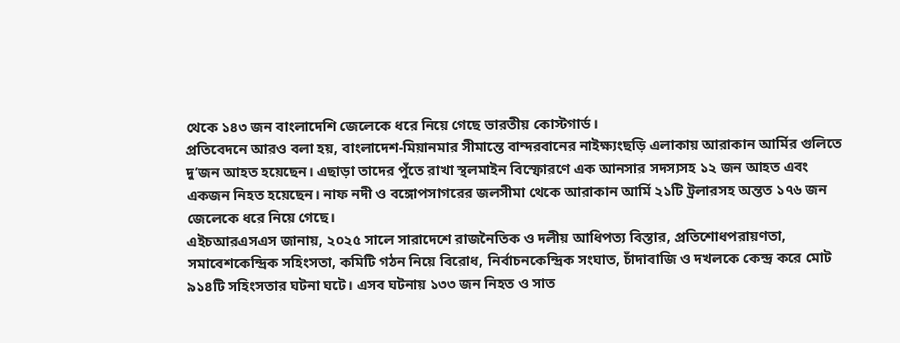থেকে ১৪৩ জন বাংলাদেশি জেলেকে ধরে নিয়ে গেছে ভারতীয় কোস্টগার্ড।
প্রতিবেদনে আরও বলা হয়, বাংলাদেশ-মিয়ানমার সীমান্তে বান্দরবানের নাইক্ষ্যংছড়ি এলাকায় আরাকান আর্মির গুলিতে দু’জন আহত হয়েছেন। এছাড়া তাদের পুঁতে রাখা স্থলমাইন বিস্ফোরণে এক আনসার সদস্যসহ ১২ জন আহত এবং একজন নিহত হয়েছেন। নাফ নদী ও বঙ্গোপসাগরের জলসীমা থেকে আরাকান আর্মি ২১টি ট্রলারসহ অন্তত ১৭৬ জন জেলেকে ধরে নিয়ে গেছে।
এইচআরএসএস জানায়, ২০২৫ সালে সারাদেশে রাজনৈতিক ও দলীয় আধিপত্য বিস্তার, প্রতিশোধপরায়ণতা, সমাবেশকেন্দ্রিক সহিংসতা, কমিটি গঠন নিয়ে বিরোধ, নির্বাচনকেন্দ্রিক সংঘাত, চাঁদাবাজি ও দখলকে কেন্দ্র করে মোট ৯১৪টি সহিংসতার ঘটনা ঘটে। এসব ঘটনায় ১৩৩ জন নিহত ও সাত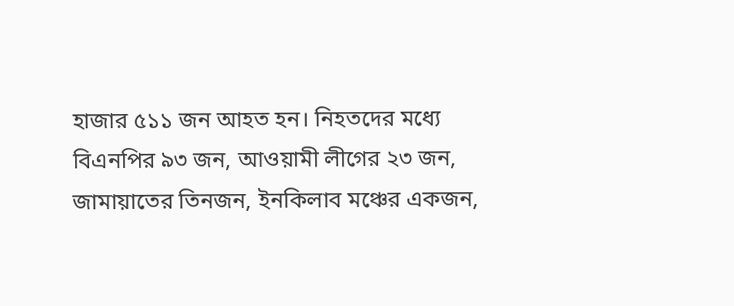হাজার ৫১১ জন আহত হন। নিহতদের মধ্যে বিএনপির ৯৩ জন, আওয়ামী লীগের ২৩ জন, জামায়াতের তিনজন, ইনকিলাব মঞ্চের একজন,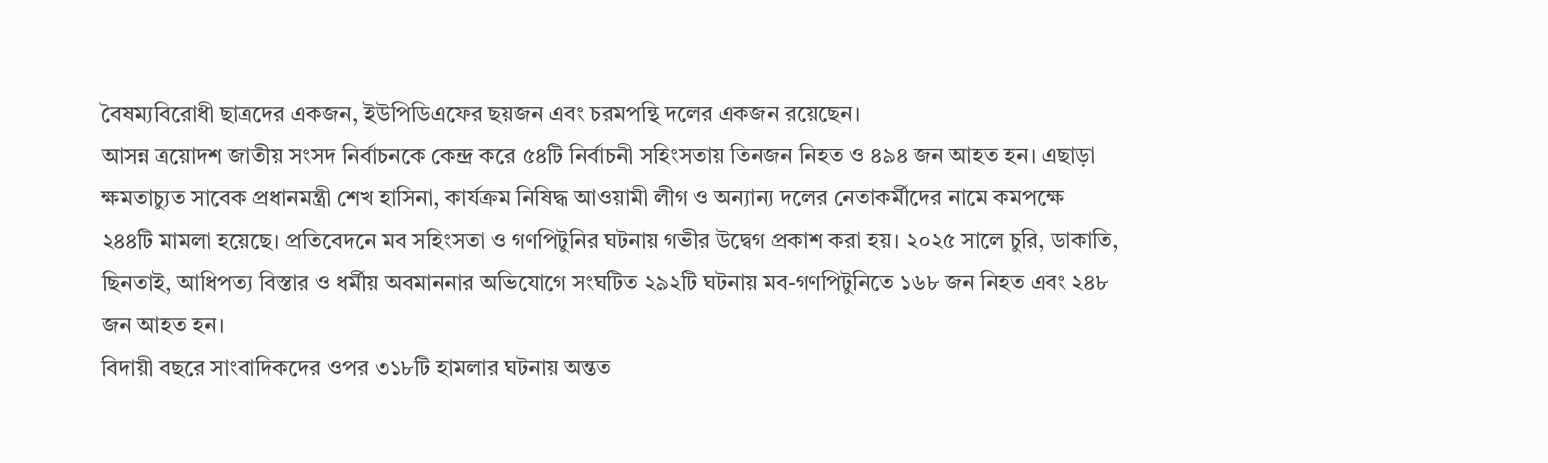বৈষম্যবিরোধী ছাত্রদের একজন, ইউপিডিএফের ছয়জন এবং চরমপন্থি দলের একজন রয়েছেন।
আসন্ন ত্রয়োদশ জাতীয় সংসদ নির্বাচনকে কেন্দ্র করে ৫৪টি নির্বাচনী সহিংসতায় তিনজন নিহত ও ৪৯৪ জন আহত হন। এছাড়া ক্ষমতাচ্যুত সাবেক প্রধানমন্ত্রী শেখ হাসিনা, কার্যক্রম নিষিদ্ধ আওয়ামী লীগ ও অন্যান্য দলের নেতাকর্মীদের নামে কমপক্ষে ২৪৪টি মামলা হয়েছে। প্রতিবেদনে মব সহিংসতা ও গণপিটুনির ঘটনায় গভীর উদ্বেগ প্রকাশ করা হয়। ২০২৫ সালে চুরি, ডাকাতি, ছিনতাই, আধিপত্য বিস্তার ও ধর্মীয় অবমাননার অভিযোগে সংঘটিত ২৯২টি ঘটনায় মব-গণপিটুনিতে ১৬৮ জন নিহত এবং ২৪৮ জন আহত হন।
বিদায়ী বছরে সাংবাদিকদের ওপর ৩১৮টি হামলার ঘটনায় অন্তত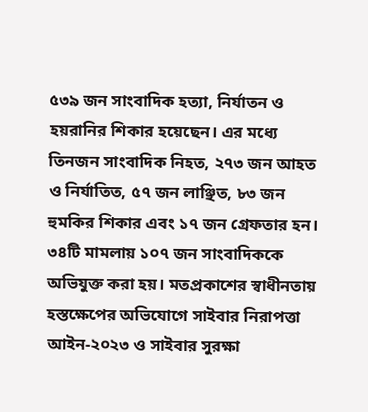৫৩৯ জন সাংবাদিক হত্যা, নির্যাতন ও হয়রানির শিকার হয়েছেন। এর মধ্যে তিনজন সাংবাদিক নিহত, ২৭৩ জন আহত ও নির্যাতিত, ৫৭ জন লাঞ্ছিত, ৮৩ জন হুমকির শিকার এবং ১৭ জন গ্রেফতার হন। ৩৪টি মামলায় ১০৭ জন সাংবাদিককে অভিযুক্ত করা হয়। মতপ্রকাশের স্বাধীনতায় হস্তক্ষেপের অভিযোগে সাইবার নিরাপত্তা আইন-২০২৩ ও সাইবার সুরক্ষা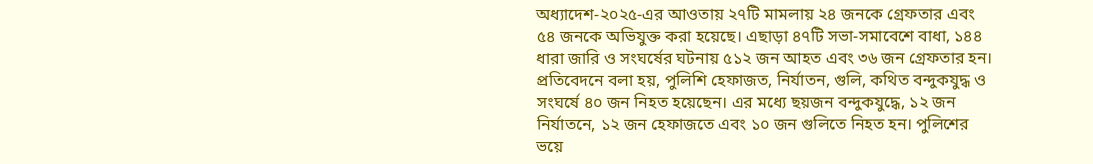অধ্যাদেশ-২০২৫-এর আওতায় ২৭টি মামলায় ২৪ জনকে গ্রেফতার এবং ৫৪ জনকে অভিযুক্ত করা হয়েছে। এছাড়া ৪৭টি সভা-সমাবেশে বাধা, ১৪৪ ধারা জারি ও সংঘর্ষের ঘটনায় ৫১২ জন আহত এবং ৩৬ জন গ্রেফতার হন।
প্রতিবেদনে বলা হয়, পুলিশি হেফাজত, নির্যাতন, গুলি, কথিত বন্দুকযুদ্ধ ও সংঘর্ষে ৪০ জন নিহত হয়েছেন। এর মধ্যে ছয়জন বন্দুকযুদ্ধে, ১২ জন নির্যাতনে, ১২ জন হেফাজতে এবং ১০ জন গুলিতে নিহত হন। পুলিশের ভয়ে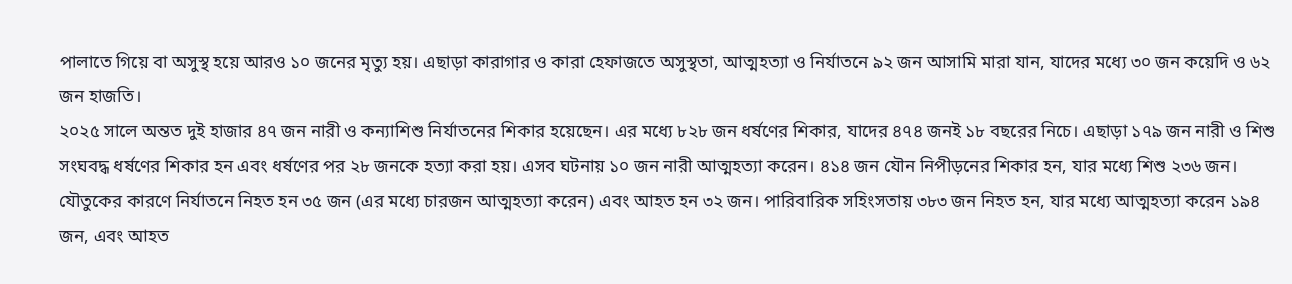পালাতে গিয়ে বা অসুস্থ হয়ে আরও ১০ জনের মৃত্যু হয়। এছাড়া কারাগার ও কারা হেফাজতে অসুস্থতা, আত্মহত্যা ও নির্যাতনে ৯২ জন আসামি মারা যান, যাদের মধ্যে ৩০ জন কয়েদি ও ৬২ জন হাজতি।
২০২৫ সালে অন্তত দুই হাজার ৪৭ জন নারী ও কন্যাশিশু নির্যাতনের শিকার হয়েছেন। এর মধ্যে ৮২৮ জন ধর্ষণের শিকার, যাদের ৪৭৪ জনই ১৮ বছরের নিচে। এছাড়া ১৭৯ জন নারী ও শিশু সংঘবদ্ধ ধর্ষণের শিকার হন এবং ধর্ষণের পর ২৮ জনকে হত্যা করা হয়। এসব ঘটনায় ১০ জন নারী আত্মহত্যা করেন। ৪১৪ জন যৌন নিপীড়নের শিকার হন, যার মধ্যে শিশু ২৩৬ জন। যৌতুকের কারণে নির্যাতনে নিহত হন ৩৫ জন (এর মধ্যে চারজন আত্মহত্যা করেন) এবং আহত হন ৩২ জন। পারিবারিক সহিংসতায় ৩৮৩ জন নিহত হন, যার মধ্যে আত্মহত্যা করেন ১৯৪ জন, এবং আহত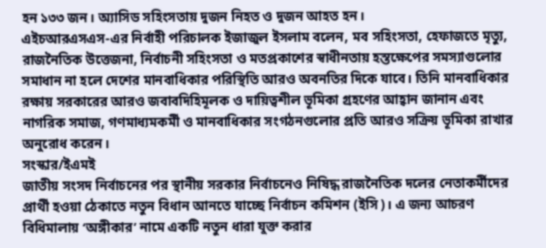হন ১৩৩ জন। অ্যাসিড সহিংসতায় দুজন নিহত ও দুজন আহত হন।
এইচআরএসএস-এর নির্বাহী পরিচালক ইজাজুল ইসলাম বলেন, মব সহিংসতা, হেফাজতে মৃত্যু, রাজনৈতিক উত্তেজনা, নির্বাচনী সহিংসতা ও মতপ্রকাশের স্বাধীনতায় হস্তক্ষেপের সমস্যাগুলোর সমাধান না হলে দেশের মানবাধিকার পরিস্থিতি আরও অবনতির দিকে যাবে। তিনি মানবাধিকার রক্ষায় সরকারের আরও জবাবদিহিমূলক ও দায়িত্বশীল ভূমিকা গ্রহণের আহ্বান জানান এবং নাগরিক সমাজ, গণমাধ্যমকর্মী ও মানবাধিকার সংগঠনগুলোর প্রতি আরও সক্রিয় ভূমিকা রাখার অনুরোধ করেন।
সংস্কার/ইএমই
জাতীয় সংসদ নির্বাচনের পর স্থানীয় সরকার নির্বাচনেও নিষিদ্ধ রাজনৈতিক দলের নেতাকর্মীদের প্রার্থী হওয়া ঠেকাতে নতুন বিধান আনতে যাচ্ছে নির্বাচন কমিশন (ইসি)। এ জন্য আচরণ বিধিমালায় ‘অঙ্গীকার’ নামে একটি নতুন ধারা যুক্ত করার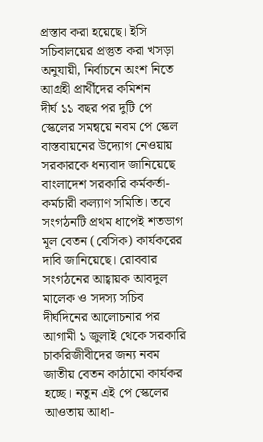প্রস্তাব করা হয়েছে। ইসি সচিবালয়ের প্রস্তুত করা খসড়া অনুযায়ী, নির্বাচনে অংশ নিতে আগ্রহী প্রার্থীদের কমিশন
দীর্ঘ ১১ বছর পর দুটি পে স্কেলের সমন্বয়ে নবম পে স্কেল বাস্তবায়নের উদ্যোগ নেওয়ায় সরকারকে ধন্যবাদ জানিয়েছে বাংলাদেশ সরকারি কর্মকর্তা-কর্মচারী কল্যাণ সমিতি। তবে সংগঠনটি প্রথম ধাপেই শতভাগ মূল বেতন (বেসিক) কার্যকরের দাবি জানিয়েছে। রোববার সংগঠনের আহ্বায়ক আবদুল মালেক ও সদস্য সচিব
দীর্ঘদিনের আলোচনার পর আগামী ১ জুলাই থেকে সরকারি চাকরিজীবীদের জন্য নবম জাতীয় বেতন কাঠামো কার্যকর হচ্ছে। নতুন এই পে স্কেলের আওতায় আধা-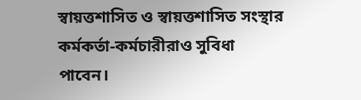স্বায়ত্তশাসিত ও স্বায়ত্তশাসিত সংস্থার কর্মকর্তা-কর্মচারীরাও সুবিধা পাবেন।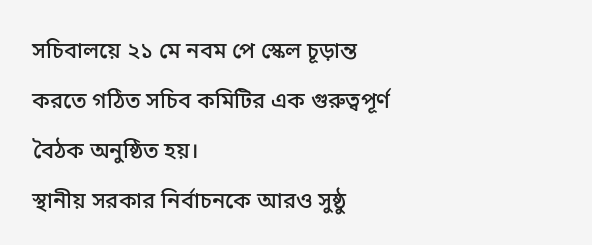সচিবালয়ে ২১ মে নবম পে স্কেল চূড়ান্ত করতে গঠিত সচিব কমিটির এক গুরুত্বপূর্ণ বৈঠক অনুষ্ঠিত হয়।
স্থানীয় সরকার নির্বাচনকে আরও সুষ্ঠু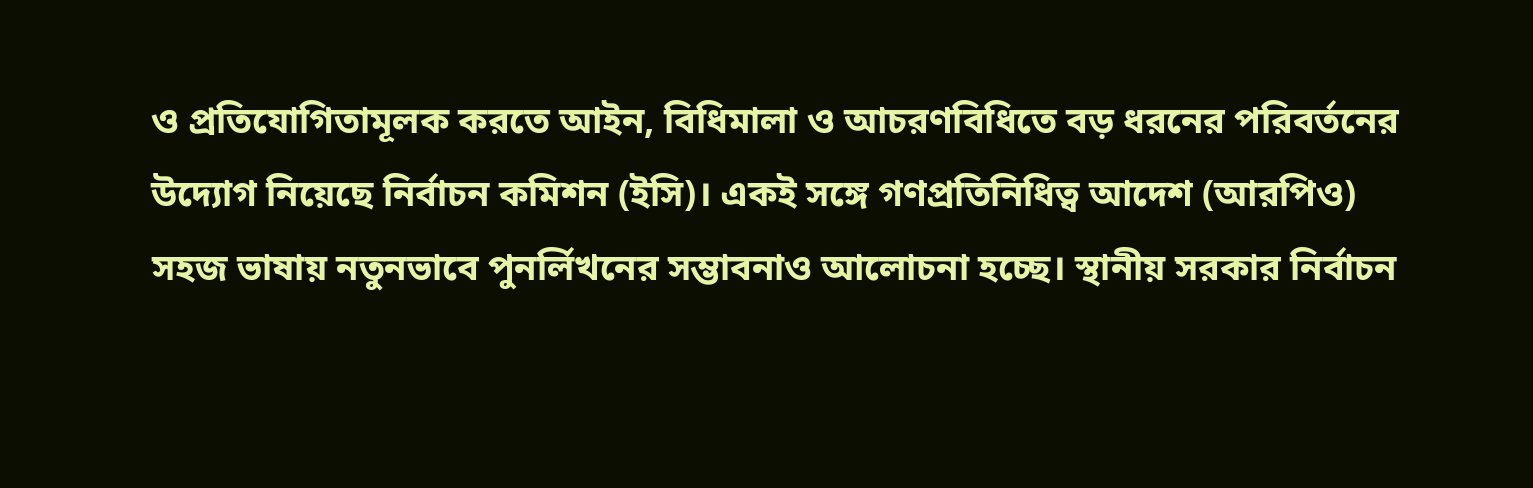ও প্রতিযোগিতামূলক করতে আইন, বিধিমালা ও আচরণবিধিতে বড় ধরনের পরিবর্তনের উদ্যোগ নিয়েছে নির্বাচন কমিশন (ইসি)। একই সঙ্গে গণপ্রতিনিধিত্ব আদেশ (আরপিও) সহজ ভাষায় নতুনভাবে পুনর্লিখনের সম্ভাবনাও আলোচনা হচ্ছে। স্থানীয় সরকার নির্বাচন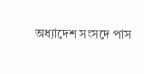অধ্যাদেশ সংসদে পাস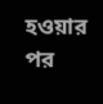হওয়ার পর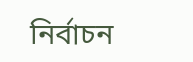নির্বাচন